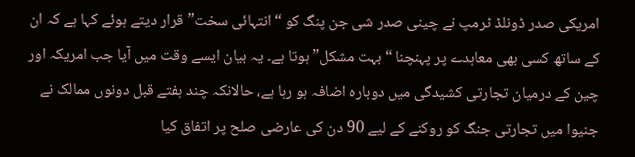امریکی صدر ڈونلڈ ٹرمپ نے چینی صدر شی جن پنگ کو “انتہائی سخت” قرار دیتے ہوئے کہا ہے کہ ان کے ساتھ کسی بھی معاہدے پر پہنچنا “بہت مشکل” ہوتا ہے۔ یہ بیان ایسے وقت میں آیا جب امریکہ اور چین کے درمیان تجارتی کشیدگی میں دوبارہ اضافہ ہو رہا ہے، حالانکہ چند ہفتے قبل دونوں ممالک نے جنیوا میں تجارتی جنگ کو روکنے کے لیے 90 دن کی عارضی صلح پر اتفاق کیا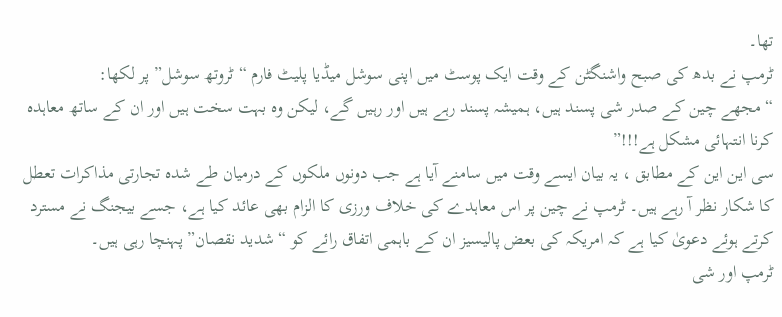تھا۔
ٹرمپ نے بدھ کی صبح واشنگٹن کے وقت ایک پوسٹ میں اپنی سوشل میڈیا پلیٹ فارم “ٹروتھ سوشل” پر لکھا:
“مجھے چین کے صدر شی پسند ہیں، ہمیشہ پسند رہے ہیں اور رہیں گے، لیکن وہ بہت سخت ہیں اور ان کے ساتھ معاہدہ کرنا انتہائی مشکل ہے!!!”
سی این این کے مطابق ، یہ بیان ایسے وقت میں سامنے آیا ہے جب دونوں ملکوں کے درمیان طے شدہ تجارتی مذاکرات تعطل کا شکار نظر آ رہے ہیں۔ ٹرمپ نے چین پر اس معاہدے کی خلاف ورزی کا الزام بھی عائد کیا ہے، جسے بیجنگ نے مسترد کرتے ہوئے دعویٰ کیا ہے کہ امریکہ کی بعض پالیسیز ان کے باہمی اتفاق رائے کو “شدید نقصان” پہنچا رہی ہیں۔
ٹرمپ اور شی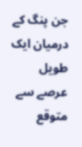جن پنگ کے درمیان ایک طویل عرصے سے متوقع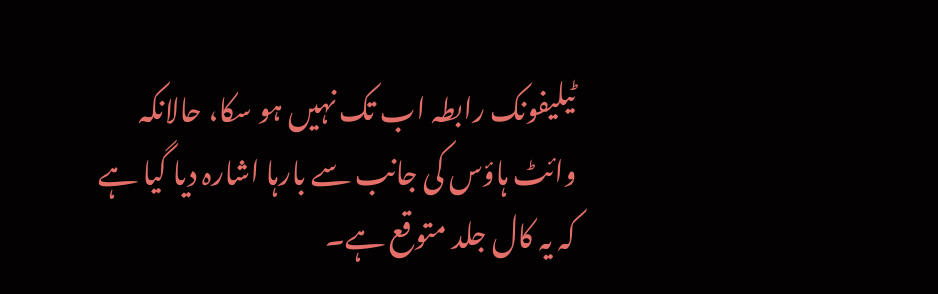ٹیلیفونک رابطہ اب تک نہیں ہو سکا، حالانکہ وائٹ ہاؤس کی جانب سے بارہا اشارہ دیا گیا ہے کہ یہ کال جلد متوقع ہے۔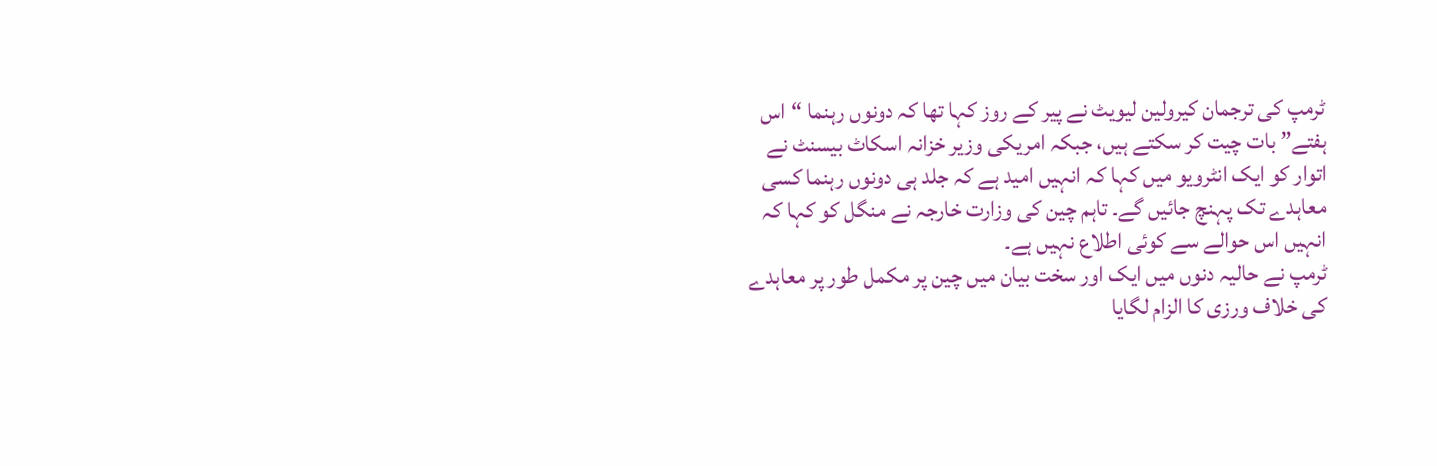ٹرمپ کی ترجمان کیرولین لیویٹ نے پیر کے روز کہا تھا کہ دونوں رہنما “اس ہفتے” بات چیت کر سکتے ہیں، جبکہ امریکی وزیر خزانہ اسکاٹ بیسنٹ نے اتوار کو ایک انٹرویو میں کہا کہ انہیں امید ہے کہ جلد ہی دونوں رہنما کسی معاہدے تک پہنچ جائیں گے۔ تاہم چین کی وزارت خارجہ نے منگل کو کہا کہ انہیں اس حوالے سے کوئی اطلاع نہیں ہے۔
ٹرمپ نے حالیہ دنوں میں ایک اور سخت بیان میں چین پر مکمل طور پر معاہدے کی خلاف ورزی کا الزام لگایا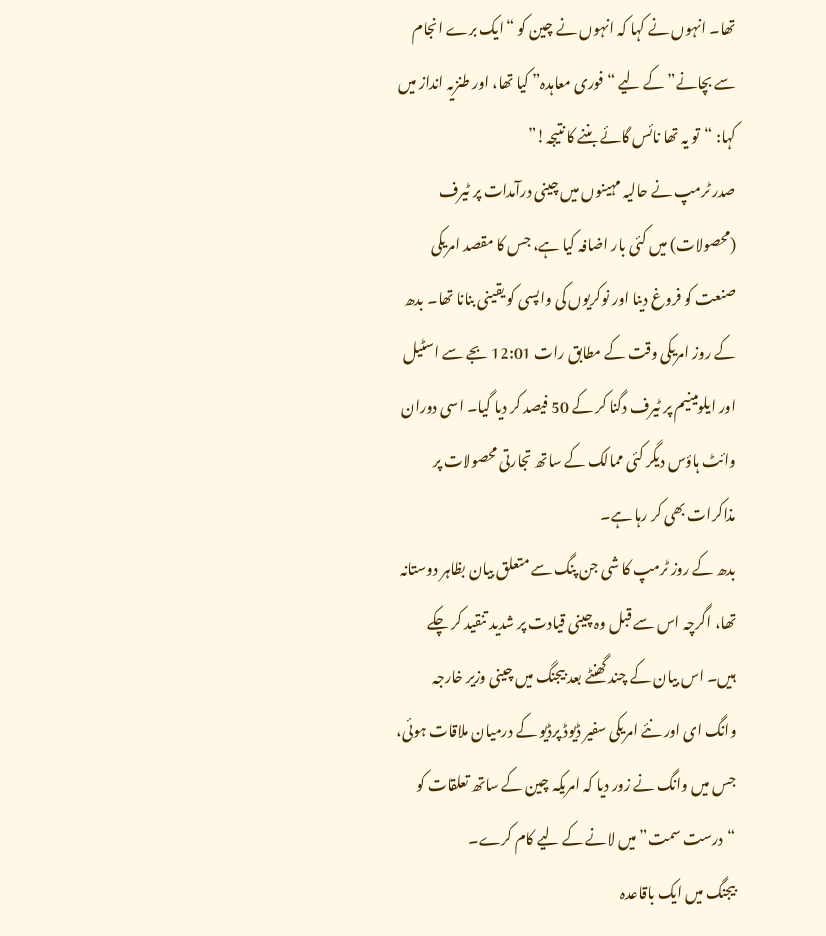تھا۔ انہوں نے کہا کہ انہوں نے چین کو “ایک برے انجام سے بچانے” کے لیے “فوری معاہدہ” کیا تھا، اور طنزیہ انداز میں کہا: “تو یہ تھا نائس گائے بننے کا نتیجہ!”
صدر ٹرمپ نے حالیہ مہینوں میں چینی درآمدات پر ٹیرف (محصولات) میں کئی بار اضافہ کیا ہے، جس کا مقصد امریکی صنعت کو فروغ دینا اور نوکریوں کی واپسی کو یقینی بنانا تھا۔ بدھ کے روز امریکی وقت کے مطابق رات 12:01 بجے سے اسٹیل اور ایلومینیم پر ٹیرف دگنا کر کے 50 فیصد کر دیا گیا۔ اسی دوران وائٹ ہاؤس دیگر کئی ممالک کے ساتھ تجارتی محصولات پر مذاکرات بھی کر رہا ہے۔
بدھ کے روز ٹرمپ کا شی جن پنگ سے متعلق بیان بظاہر دوستانہ تھا، اگرچہ اس سے قبل وہ چینی قیادت پر شدید تنقید کر چکے ہیں۔ اس بیان کے چند گھنٹے بعد بیجنگ میں چینی وزیر خارجہ وانگ ای اور نئے امریکی سفیر ڈیوڈ پرڈیو کے درمیان ملاقات ہوئی، جس میں وانگ نے زور دیا کہ امریکہ چین کے ساتھ تعلقات کو “درست سمت” میں لانے کے لیے کام کرے۔
بیجنگ میں ایک باقاعدہ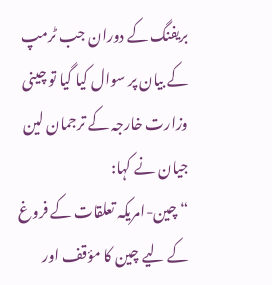بریفنگ کے دوران جب ٹرمپ کے بیان پر سوال کیا گیا تو چینی وزارت خارجہ کے ترجمان لین جیان نے کہا:
“چین-امریکہ تعلقات کے فروغ کے لیے چین کا مؤقف اور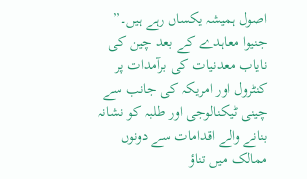اصول ہمیشہ یکساں رہے ہیں۔”
جنیوا معاہدے کے بعد چین کی نایاب معدنیات کی برآمدات پر کنٹرول اور امریکہ کی جانب سے چینی ٹیکنالوجی اور طلبہ کو نشانہ بنانے والے اقدامات سے دونوں ممالک میں تناؤ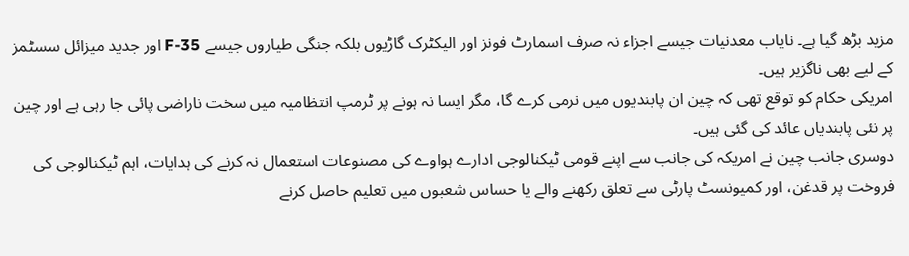مزید بڑھ گیا ہے۔ نایاب معدنیات جیسے اجزاء نہ صرف اسمارٹ فونز اور الیکٹرک گاڑیوں بلکہ جنگی طیاروں جیسے F-35 اور جدید میزائل سسٹمز کے لیے بھی ناگزیر ہیں۔
امریکی حکام کو توقع تھی کہ چین ان پابندیوں میں نرمی کرے گا، مگر ایسا نہ ہونے پر ٹرمپ انتظامیہ میں سخت ناراضی پائی جا رہی ہے اور چین پر نئی پابندیاں عائد کی گئی ہیں۔
دوسری جانب چین نے امریکہ کی جانب سے اپنے قومی ٹیکنالوجی ادارے ہواوے کی مصنوعات استعمال نہ کرنے کی ہدایات، اہم ٹیکنالوجی کی فروخت پر قدغن، اور کمیونسٹ پارٹی سے تعلق رکھنے والے یا حساس شعبوں میں تعلیم حاصل کرنے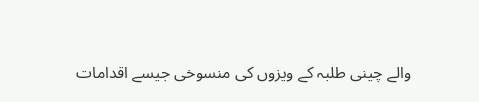والے چینی طلبہ کے ویزوں کی منسوخی جیسے اقدامات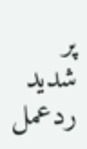پر شدید ردعمل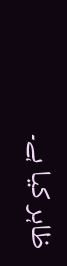ظاہر کیا ہے۔